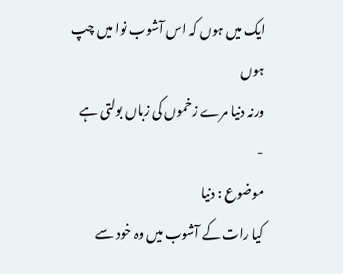ایک میں ہوں کہ اس آشوب نوا میں چپ ہوں
ورنہ دنیا مرے زخموں کی زباں بولتی ہے
-
موضوع : دنیا
کیا رات کے آشوب میں وہ خود سے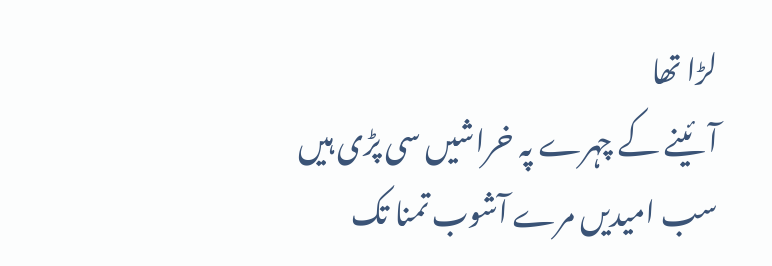لڑا تھا
آئینے کے چہرے پہ خراشیں سی پڑی ہیں
سب امیدیں مرے آشوب تمنا تک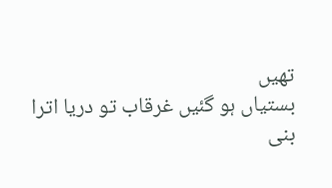تھیں
بستیاں ہو گئیں غرقاب تو دریا اترا
بنی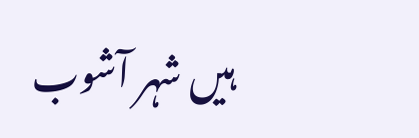ہیں شہر آشوب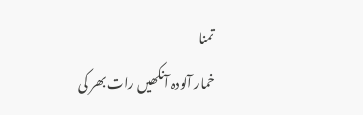تمنا
خمار آلودہ آنکھیں رات بھر کی